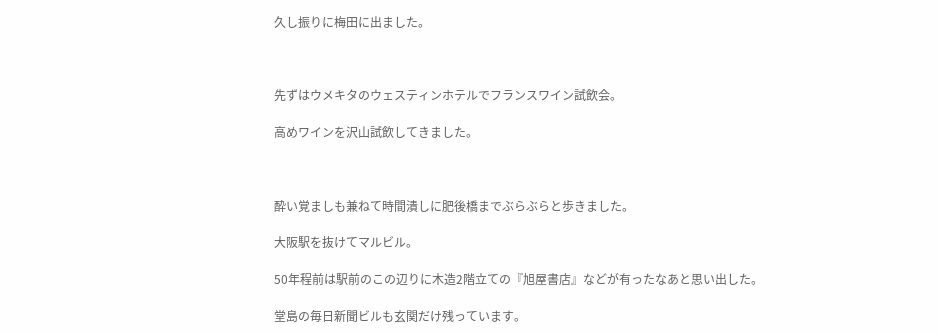久し振りに梅田に出ました。



先ずはウメキタのウェスティンホテルでフランスワイン試飲会。

高めワインを沢山試飲してきました。



酔い覚ましも兼ねて時間潰しに肥後橋までぶらぶらと歩きました。

大阪駅を抜けてマルビル。

50年程前は駅前のこの辺りに木造2階立ての『旭屋書店』などが有ったなあと思い出した。

堂島の毎日新聞ビルも玄関だけ残っています。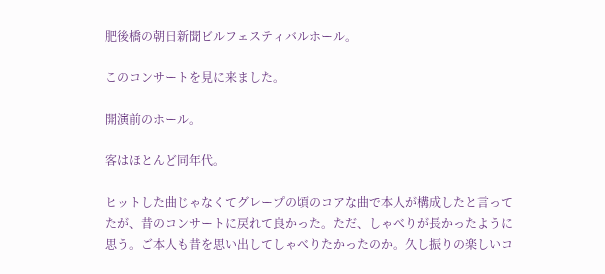肥後橋の朝日新聞ビルフェスティバルホール。

このコンサートを見に来ました。

開演前のホール。

客はほとんど同年代。

ヒットした曲じゃなくてグレープの頃のコアな曲で本人が構成したと言ってたが、昔のコンサートに戻れて良かった。ただ、しゃべりが長かったように思う。ご本人も昔を思い出してしゃべりたかったのか。久し振りの楽しいコ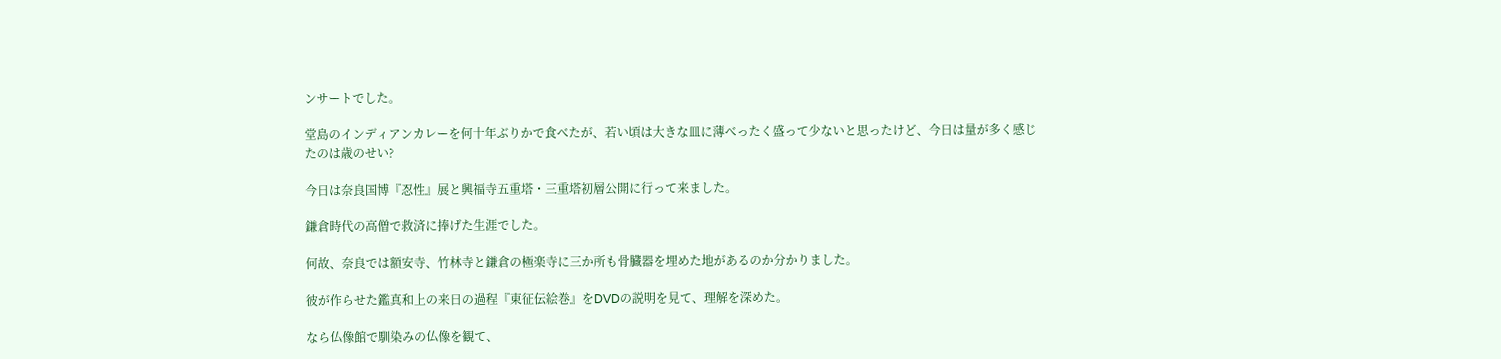ンサートでした。

堂島のインディアンカレーを何十年ぶりかで食べたが、若い頃は大きな皿に薄べったく盛って少ないと思ったけど、今日は量が多く感じたのは歳のせい?

今日は奈良国博『忍性』展と興福寺五重塔・三重塔初層公開に行って来ました。

鎌倉時代の高僧で救済に捧げた生涯でした。

何故、奈良では額安寺、竹林寺と鎌倉の極楽寺に三か所も骨臓器を埋めた地があるのか分かりました。

彼が作らせた鑑真和上の来日の過程『東征伝絵巻』をDVDの説明を見て、理解を深めた。

なら仏像館で馴染みの仏像を観て、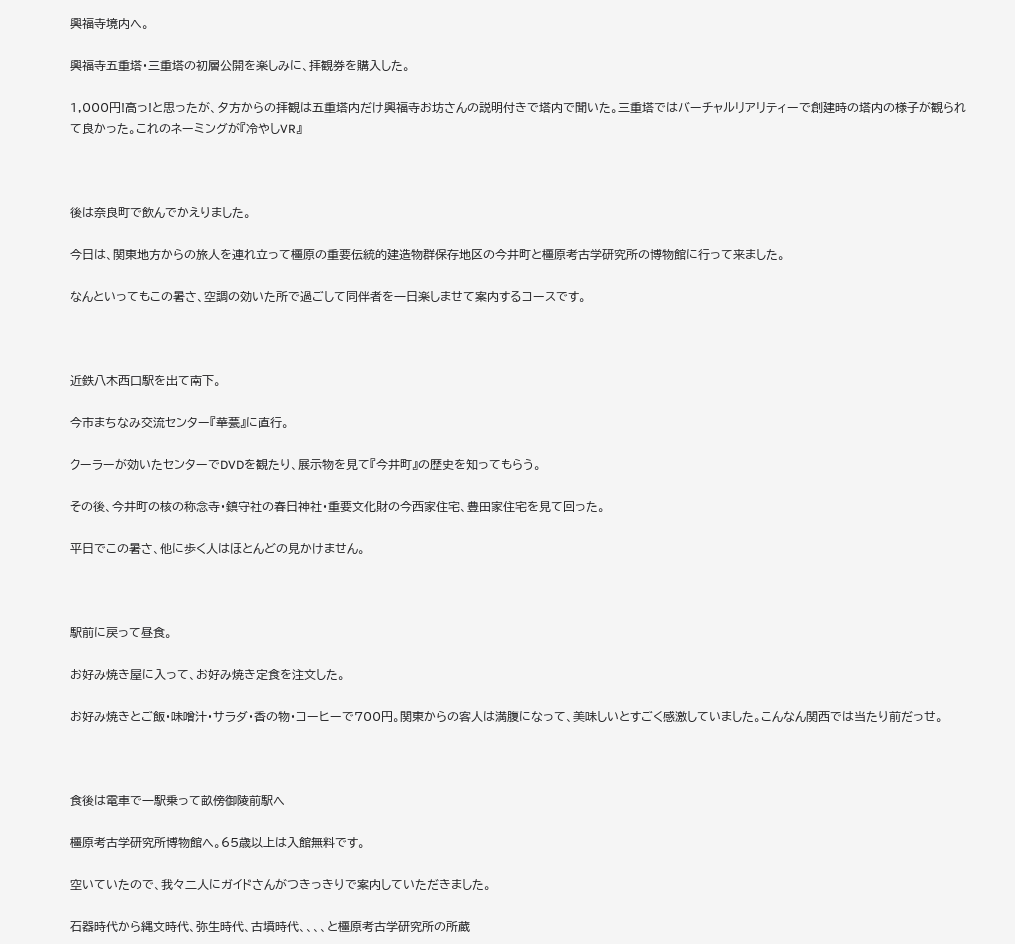興福寺境内へ。

興福寺五重塔・三重塔の初層公開を楽しみに、拝観券を購入した。

1,000円!高っ!と思ったが、夕方からの拝観は五重塔内だけ興福寺お坊さんの説明付きで塔内で聞いた。三重塔ではバーチャルリアリティーで創建時の塔内の様子が観られて良かった。これのネーミングが『冷やしVR』



後は奈良町で飲んでかえりました。

今日は、関東地方からの旅人を連れ立って橿原の重要伝統的建造物群保存地区の今井町と橿原考古学研究所の博物館に行って来ました。

なんといってもこの暑さ、空調の効いた所で過ごして同伴者を一日楽しませて案内するコースです。



近鉄八木西口駅を出て南下。

今市まちなみ交流センター『華甍』に直行。

クーラーが効いたセンターでDVDを観たり、展示物を見て『今井町』の歴史を知ってもらう。

その後、今井町の核の称念寺・鎮守社の春日神社・重要文化財の今西家住宅、豊田家住宅を見て回った。

平日でこの暑さ、他に歩く人はほとんどの見かけません。



駅前に戻って昼食。

お好み焼き屋に入って、お好み焼き定食を注文した。

お好み焼きとご飯・味噌汁・サラダ・香の物・コーヒーで700円。関東からの客人は満腹になって、美味しいとすごく感激していました。こんなん関西では当たり前だっせ。



食後は電車で一駅乗って畝傍御陵前駅へ

橿原考古学研究所博物館へ。65歳以上は入館無料です。

空いていたので、我々二人にガイドさんがつきっきりで案内していただきました。

石器時代から縄文時代、弥生時代、古墳時代、、、、と橿原考古学研究所の所蔵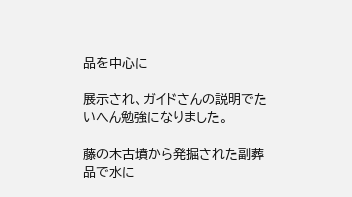品を中心に

展示され、ガイドさんの説明でたいへん勉強になりました。

藤の木古墳から発掘された副葬品で水に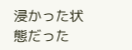浸かった状態だった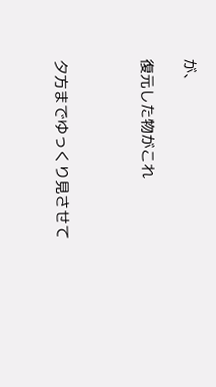が、

復元した物がこれ



夕方までゆっくり見させて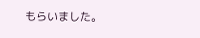もらいました。